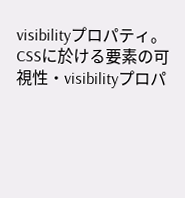visibilityプロパティ。
CSSに於ける要素の可視性・visibilityプロパ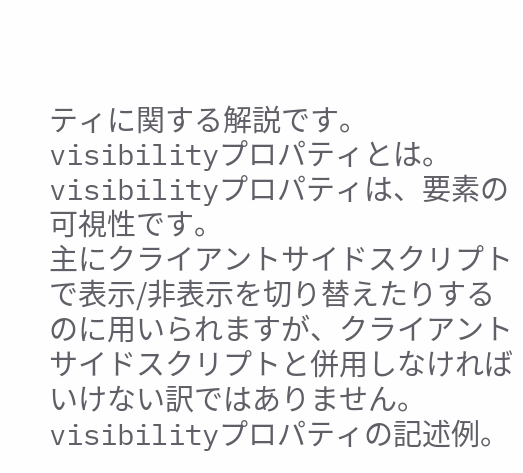ティに関する解説です。
visibilityプロパティとは。
visibilityプロパティは、要素の可視性です。
主にクライアントサイドスクリプトで表示/非表示を切り替えたりするのに用いられますが、クライアントサイドスクリプトと併用しなければいけない訳ではありません。
visibilityプロパティの記述例。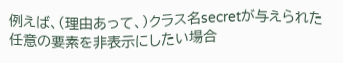例えば、(理由あって、)クラス名secretが与えられた任意の要素を非表示にしたい場合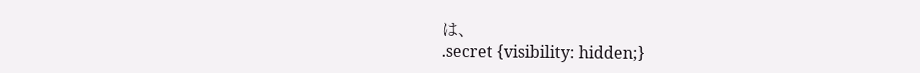は、
.secret {visibility: hidden;}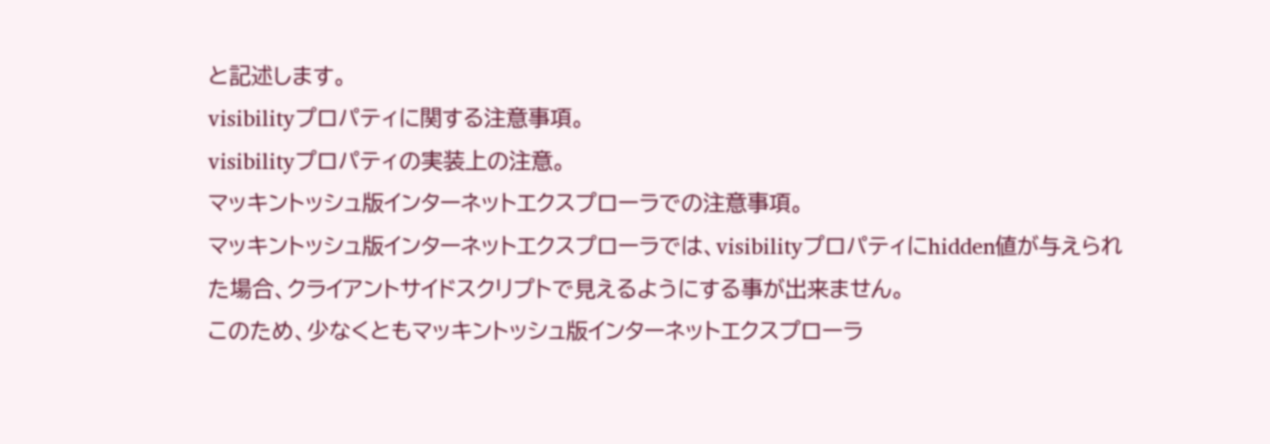と記述します。
visibilityプロパティに関する注意事項。
visibilityプロパティの実装上の注意。
マッキントッシュ版インターネットエクスプローラでの注意事項。
マッキントッシュ版インターネットエクスプローラでは、visibilityプロパティにhidden値が与えられた場合、クライアントサイドスクリプトで見えるようにする事が出来ません。
このため、少なくともマッキントッシュ版インターネットエクスプローラ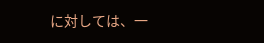に対しては、一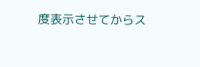度表示させてからス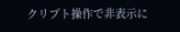クリプト操作で非表示に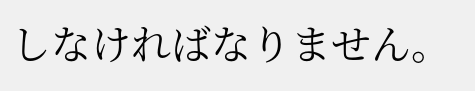しなければなりません。